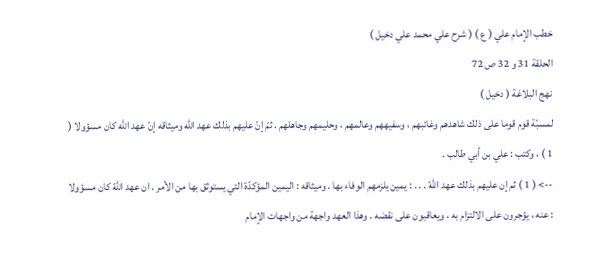خطب الإمام علي ( ع ) ( شرح علي محمد علي دخيل )
الحلقة 31 و 32 ص 72
نهج البلاغة ( دخيل )
لمسبّة قوم قوما على ذلك شاهدهم وغائبهم ، وسفيههم وعالمهم ، وحليمهم وجاهلهم . ثمّ إنّ عليهم بذلك عهد اللّه وميثاقه إنّ عهد اللّه كان مسؤولا ( 1 ) ، وكتب : علي بن أبي طالب .
--> ( 1 ) ثم إن عليهم بذلك عهد اللهّ . . . : يمين يلزمهم الوفاء بها . وميثاقه : اليمين المؤكدّة التي يستوثق بها من الأمر . ان عهد اللهّ كان مسؤولا : عنه ، يؤجرون على الالتزام به ، ويعاقبون على نقضه . وهذا العهد واجهة من واجهات الإمام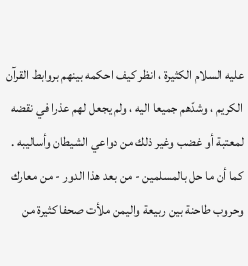عليه السلام الكثيرة ، انظر كيف احكمه بينهم بروابط القرآن الكريم ، وشدّهم جميعا اليه ، ولم يجعل لهم عذرا في نقضه لمعتبة أو غضب وغير ذلك من دواعي الشيطان وأساليبه . كما أن ما حل بالمسلمين - من بعد هذا الدور - من معارك وحروب طاحنة بين ربيعة واليمن ملأت صحفا كثيرة من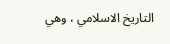التاريخ الاسلامي ، وهي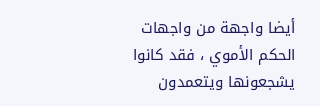أيضا واجهة من واجهات الحكم الأموي ، فقد كانوا يشجعونها ويتعمدون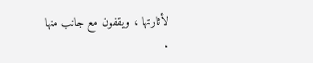لأثارتها ، ويقفون مع جانب منها .